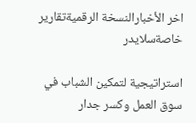اخر الأخبارالنسخة الرقميةتقارير خاصةسلايدر

استراتيجية لتمكين الشباب في سوق العمل وكسر جدار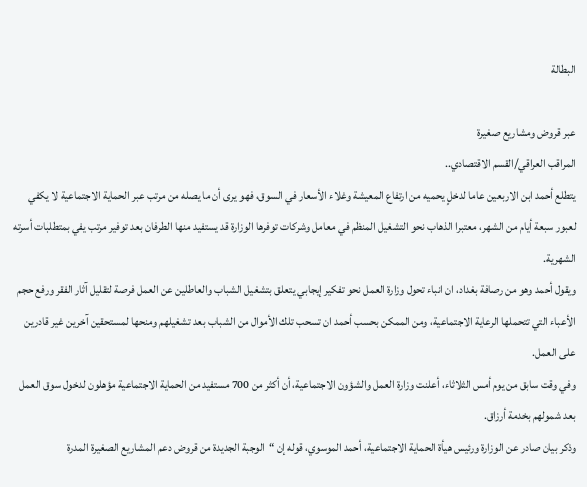البطالة

عبر قروض ومشاريع صغيرة
المراقب العراقي/القسم الاقتصادي..
يتطلع أحمد ابن الاربعين عاما لدخلٍ يحميه من ارتفاع المعيشة وغلاء الأسعار في السوق، فهو يرى أن ما يصله من مرتب عبر الحماية الاجتماعية لا يكفي لعبور سبعة أيام من الشهر، معتبرا الذهاب نحو التشغيل المنظم في معامل وشركات توفرها الوزارة قد يستفيد منها الطرفان بعد توفير مرتب يفي بمتطلبات أسرته الشهرية.
ويقول أحمد وهو من رصافة بغداد، ان انباء تحول وزارة العمل نحو تفكير إيجابي يتعلق بتشغيل الشباب والعاطلين عن العمل فرصة لتقليل آثار الفقر ورفع حجم الأعباء التي تتحملها الرعاية الاجتماعية، ومن الممكن بحسب أحمد ان تسحب تلك الأموال من الشباب بعد تشغيلهم ومنحها لمستحقين آخرين غير قادرين على العمل.
وفي وقت سابق من يوم أمس الثلاثاء، أعلنت وزارة العمل والشؤون الاجتماعية، أن أكثر من 700 مستفيد من الحماية الاجتماعية مؤهلون لدخول سوق العمل بعد شمولهم بخدمة أرزاق.
وذكر بيان صادر عن الوزارة ورئيس هيأة الحماية الاجتماعية، أحمد الموسوي، قوله إن “الوجبة الجديدة من قروض دعم المشاريع الصغيرة المدرة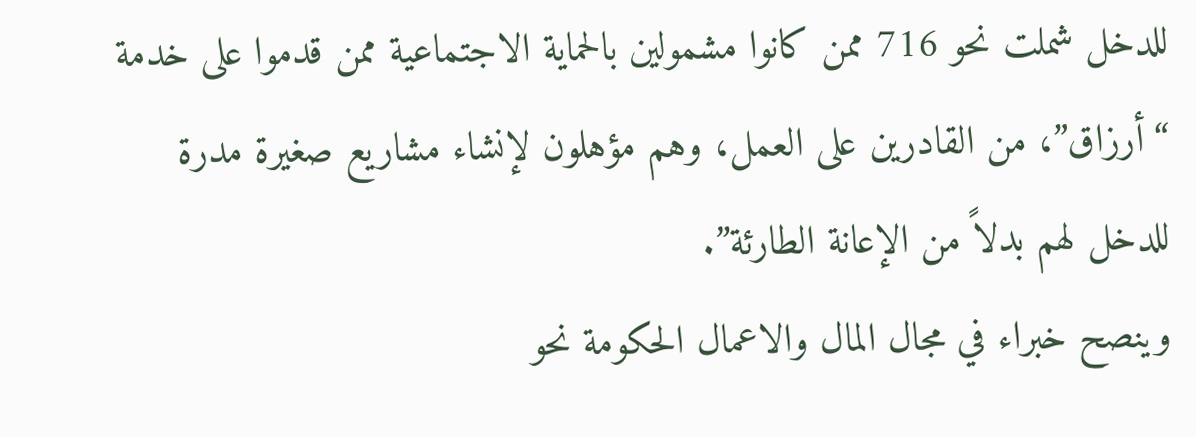للدخل شملت نحو 716 ممن كانوا مشمولين بالحماية الاجتماعية ممن قدموا على خدمة “أرزاق”، من القادرين على العمل، وهم مؤهلون لإنشاء مشاريع صغيرة مدرة للدخل لهم بدلاً من الإعانة الطارئة”.
وينصح خبراء في مجال المال والاعمال الحكومة نحو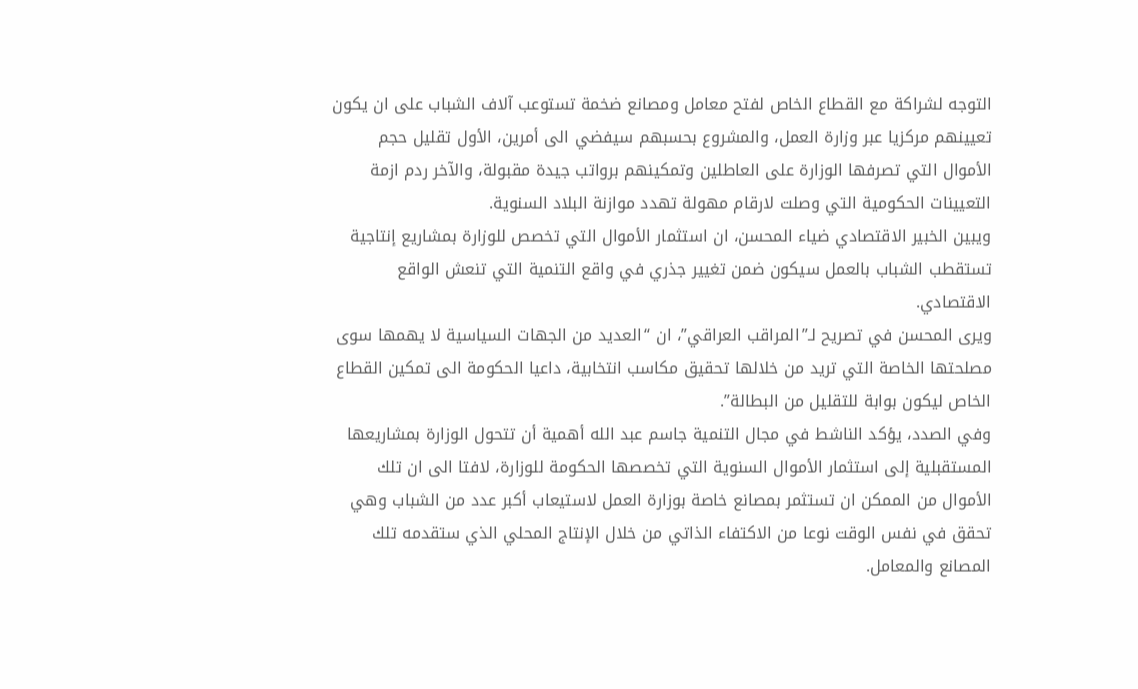التوجه لشراكة مع القطاع الخاص لفتح معامل ومصانع ضخمة تستوعب آلاف الشباب على ان يكون تعيينهم مركزيا عبر وزارة العمل، والمشروع بحسبهم سيفضي الى أمرين، الأول تقليل حجم الأموال التي تصرفها الوزارة على العاطلين وتمكينهم برواتب جيدة مقبولة، والآخر ردم ازمة التعيينات الحكومية التي وصلت لارقام مهولة تهدد موازنة البلاد السنوية.
ويبين الخبير الاقتصادي ضياء المحسن، ان استثمار الأموال التي تخصص للوزارة بمشاريع إنتاجية تستقطب الشباب بالعمل سيكون ضمن تغيير جذري في واقع التنمية التي تنعش الواقع الاقتصادي.
ويرى المحسن في تصريح لـ”المراقب العراقي”، ان “العديد من الجهات السياسية لا يهمها سوى مصلحتها الخاصة التي تريد من خلالها تحقيق مكاسب انتخابية، داعيا الحكومة الى تمكين القطاع الخاص ليكون بوابة للتقليل من البطالة”.
وفي الصدد، يؤكد الناشط في مجال التنمية جاسم عبد الله أهمية أن تتحول الوزارة بمشاريعها المستقبلية إلى استثمار الأموال السنوية التي تخصصها الحكومة للوزارة، لافتا الى ان تلك الأموال من الممكن ان تستثمر بمصانع خاصة بوزارة العمل لاستيعاب أكبر عدد من الشباب وهي تحقق في نفس الوقت نوعا من الاكتفاء الذاتي من خلال الإنتاج المحلي الذي ستقدمه تلك المصانع والمعامل.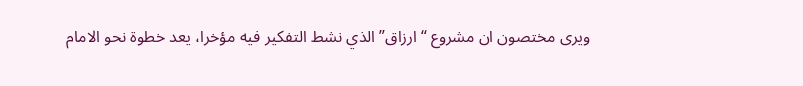ويرى مختصون ان مشروع “ارزاق” الذي نشط التفكير فيه مؤخرا، يعد خطوة نحو الامام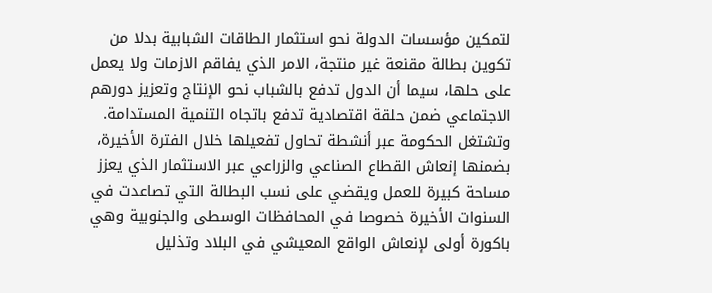لتمكين مؤسسات الدولة نحو استثمار الطاقات الشبابية بدلا من تكوين بطالة مقنعة غير منتجة، الامر الذي يفاقم الازمات ولا يعمل على حلها، سيما أن الدول تدفع بالشباب نحو الإنتاج وتعزيز دورهم الاجتماعي ضمن حلقة اقتصادية تدفع باتجاه التنمية المستدامة.
وتشتغل الحكومة عبر أنشطة تحاول تفعيلها خلال الفترة الأخيرة، بضمنها إنعاش القطاع الصناعي والزراعي عبر الاستثمار الذي يعزز مساحة كبيرة للعمل ويقضي على نسب البطالة التي تصاعدت في السنوات الأخيرة خصوصا في المحافظات الوسطى والجنوبية وهي باكورة أولى لإنعاش الواقع المعيشي في البلاد وتذليل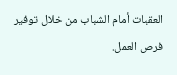العقبات أمام الشباب من خلال توفير فرص العمل.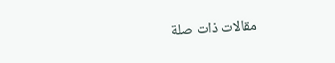مقالات ذات صلة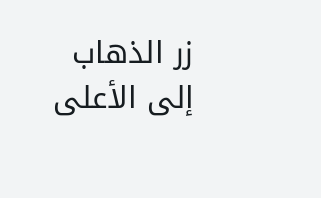زر الذهاب إلى الأعلى